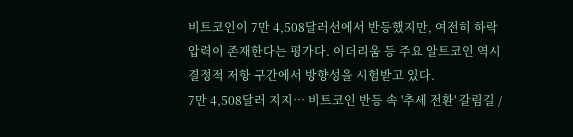비트코인이 7만 4,508달러선에서 반등했지만, 여전히 하락 압력이 존재한다는 평가다. 이더리움 등 주요 알트코인 역시 결정적 저항 구간에서 방향성을 시험받고 있다.
7만 4,508달러 지지… 비트코인 반등 속 '추세 전환' 갈림길 /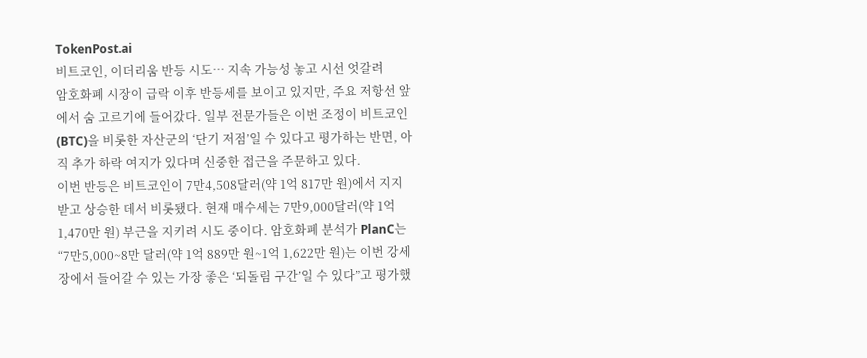TokenPost.ai
비트코인, 이더리움 반등 시도… 지속 가능성 놓고 시선 엇갈려
암호화폐 시장이 급락 이후 반등세를 보이고 있지만, 주요 저항선 앞에서 숨 고르기에 들어갔다. 일부 전문가들은 이번 조정이 비트코인(BTC)을 비롯한 자산군의 ‘단기 저점’일 수 있다고 평가하는 반면, 아직 추가 하락 여지가 있다며 신중한 접근을 주문하고 있다.
이번 반등은 비트코인이 7만4,508달러(약 1억 817만 원)에서 지지받고 상승한 데서 비롯됐다. 현재 매수세는 7만9,000달러(약 1억 1,470만 원) 부근을 지키려 시도 중이다. 암호화폐 분석가 PlanC는 “7만5,000~8만 달러(약 1억 889만 원~1억 1,622만 원)는 이번 강세장에서 들어갈 수 있는 가장 좋은 ‘되돌림 구간’일 수 있다”고 평가했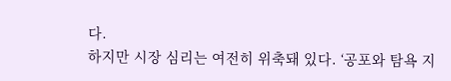다.
하지만 시장 심리는 여전히 위축돼 있다. ‘공포와 탐욕 지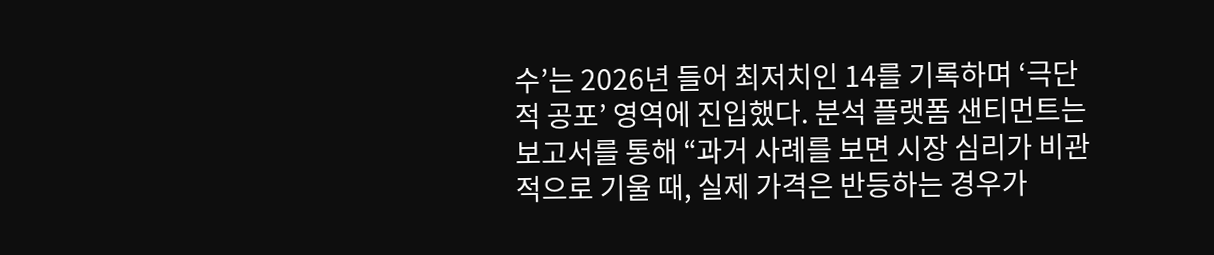수’는 2026년 들어 최저치인 14를 기록하며 ‘극단적 공포’ 영역에 진입했다. 분석 플랫폼 샌티먼트는 보고서를 통해 “과거 사례를 보면 시장 심리가 비관적으로 기울 때, 실제 가격은 반등하는 경우가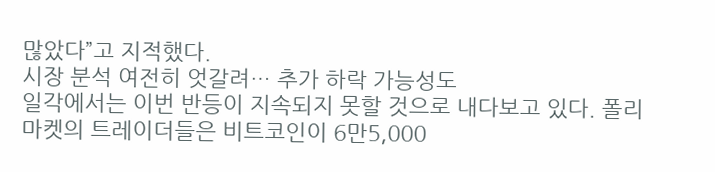많았다”고 지적했다.
시장 분석 여전히 엇갈려… 추가 하락 가능성도
일각에서는 이번 반등이 지속되지 못할 것으로 내다보고 있다. 폴리마켓의 트레이더들은 비트코인이 6만5,000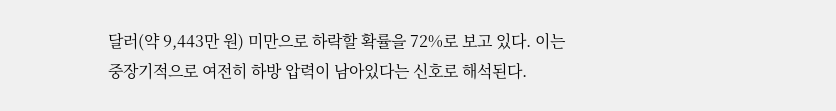달러(약 9,443만 원) 미만으로 하락할 확률을 72%로 보고 있다. 이는 중장기적으로 여전히 하방 압력이 남아있다는 신호로 해석된다.